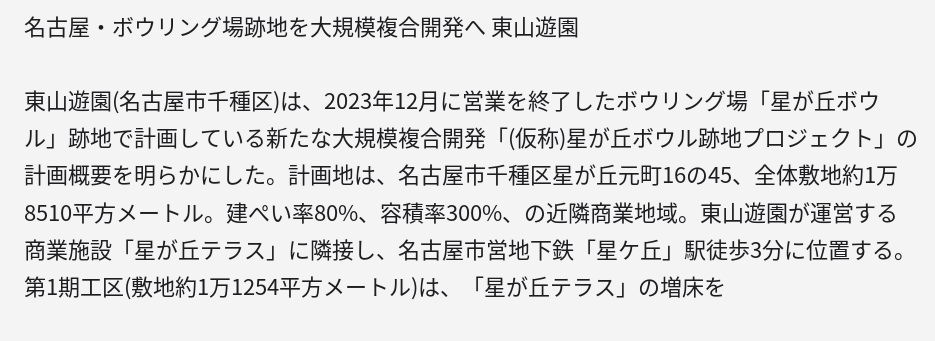名古屋・ボウリング場跡地を大規模複合開発へ 東山遊園

東山遊園(名古屋市千種区)は、2023年12月に営業を終了したボウリング場「星が丘ボウル」跡地で計画している新たな大規模複合開発「(仮称)星が丘ボウル跡地プロジェクト」の計画概要を明らかにした。計画地は、名古屋市千種区星が丘元町16の45、全体敷地約1万8510平方メートル。建ぺい率80%、容積率300%、の近隣商業地域。東山遊園が運営する商業施設「星が丘テラス」に隣接し、名古屋市営地下鉄「星ケ丘」駅徒歩3分に位置する。
第1期工区(敷地約1万1254平方メートル)は、「星が丘テラス」の増床を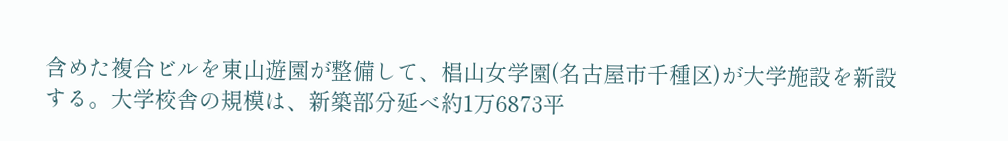含めた複合ビルを東山遊園が整備して、椙山女学園(名古屋市千種区)が大学施設を新設する。大学校舎の規模は、新築部分延べ約1万6873平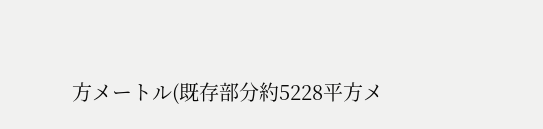方メートル(既存部分約5228平方メ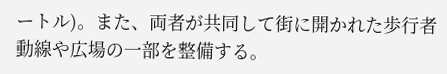ートル)。また、両者が共同して街に開かれた歩行者動線や広場の一部を整備する。